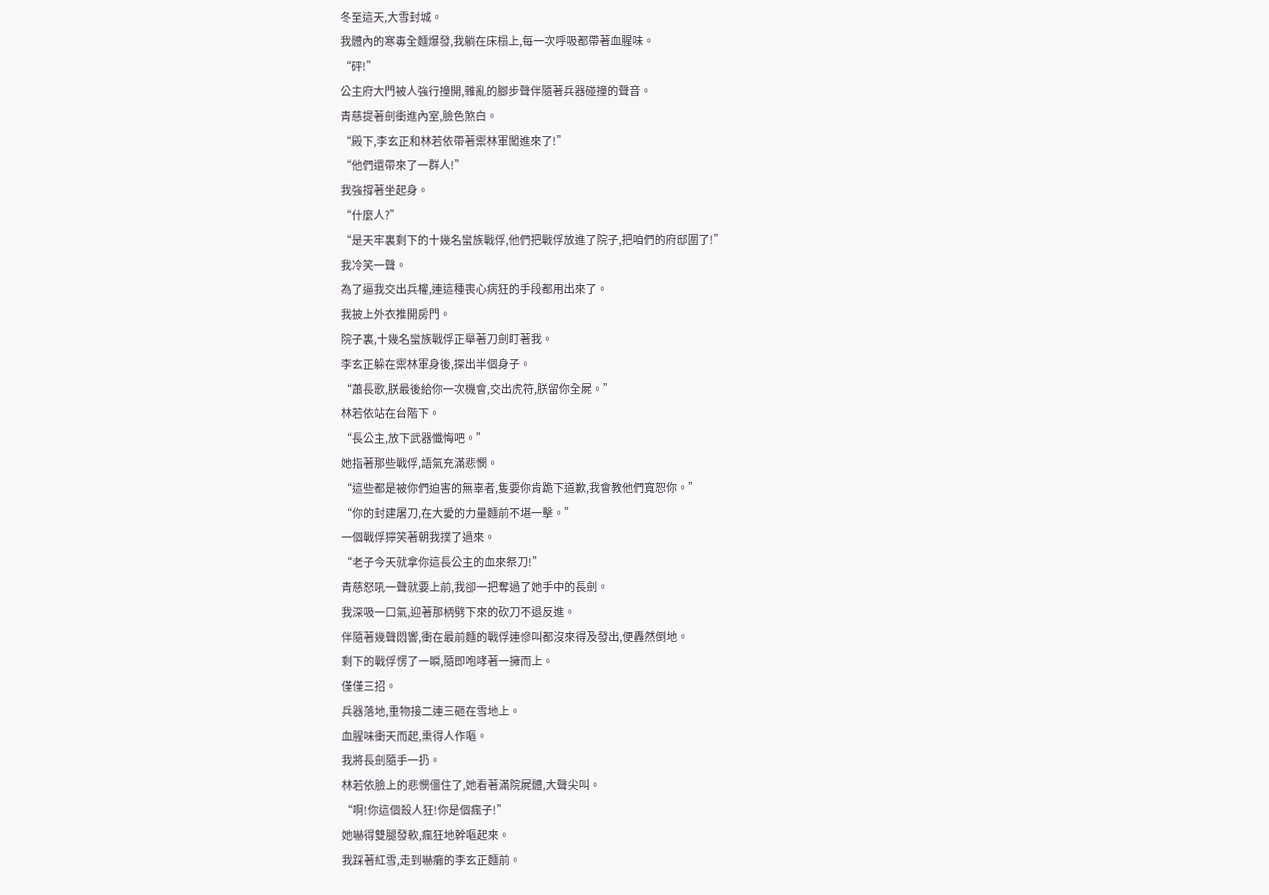冬至這天,大雪封城。
我體內的寒毒全麵爆發,我躺在床榻上,每一次呼吸都帶著血腥味。
“砰!”
公主府大門被人強行撞開,雜亂的腳步聲伴隨著兵器碰撞的聲音。
青慈提著劍衝進內室,臉色煞白。
“殿下,李玄正和林若依帶著禦林軍闖進來了!”
“他們還帶來了一群人!”
我強撐著坐起身。
“什麼人?”
“是天牢裏剩下的十幾名蠻族戰俘,他們把戰俘放進了院子,把咱們的府邸圍了!”
我冷笑一聲。
為了逼我交出兵權,連這種喪心病狂的手段都用出來了。
我披上外衣推開房門。
院子裏,十幾名蠻族戰俘正舉著刀劍盯著我。
李玄正躲在禦林軍身後,探出半個身子。
“蕭長歌,朕最後給你一次機會,交出虎符,朕留你全屍。”
林若依站在台階下。
“長公主,放下武器懺悔吧。”
她指著那些戰俘,語氣充滿悲憫。
“這些都是被你們迫害的無辜者,隻要你肯跪下道歉,我會教他們寬恕你。”
“你的封建屠刀,在大愛的力量麵前不堪一擊。”
一個戰俘獰笑著朝我撲了過來。
“老子今天就拿你這長公主的血來祭刀!”
青慈怒吼一聲就要上前,我卻一把奪過了她手中的長劍。
我深吸一口氣,迎著那柄劈下來的砍刀不退反進。
伴隨著幾聲悶響,衝在最前麵的戰俘連慘叫都沒來得及發出,便轟然倒地。
剩下的戰俘愣了一瞬,隨即咆哮著一擁而上。
僅僅三招。
兵器落地,重物接二連三砸在雪地上。
血腥味衝天而起,熏得人作嘔。
我將長劍隨手一扔。
林若依臉上的悲憫僵住了,她看著滿院屍體,大聲尖叫。
“啊!你這個殺人狂!你是個瘋子!”
她嚇得雙腿發軟,瘋狂地幹嘔起來。
我踩著紅雪,走到嚇癱的李玄正麵前。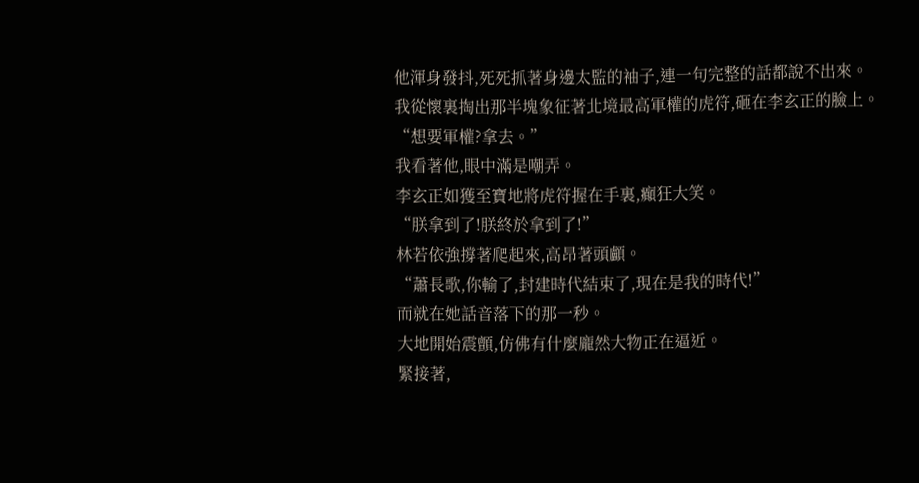他渾身發抖,死死抓著身邊太監的袖子,連一句完整的話都說不出來。
我從懷裏掏出那半塊象征著北境最高軍權的虎符,砸在李玄正的臉上。
“想要軍權?拿去。”
我看著他,眼中滿是嘲弄。
李玄正如獲至寶地將虎符握在手裏,癲狂大笑。
“朕拿到了!朕終於拿到了!”
林若依強撐著爬起來,高昂著頭顱。
“蕭長歌,你輸了,封建時代結束了,現在是我的時代!”
而就在她話音落下的那一秒。
大地開始震顫,仿佛有什麼龐然大物正在逼近。
緊接著,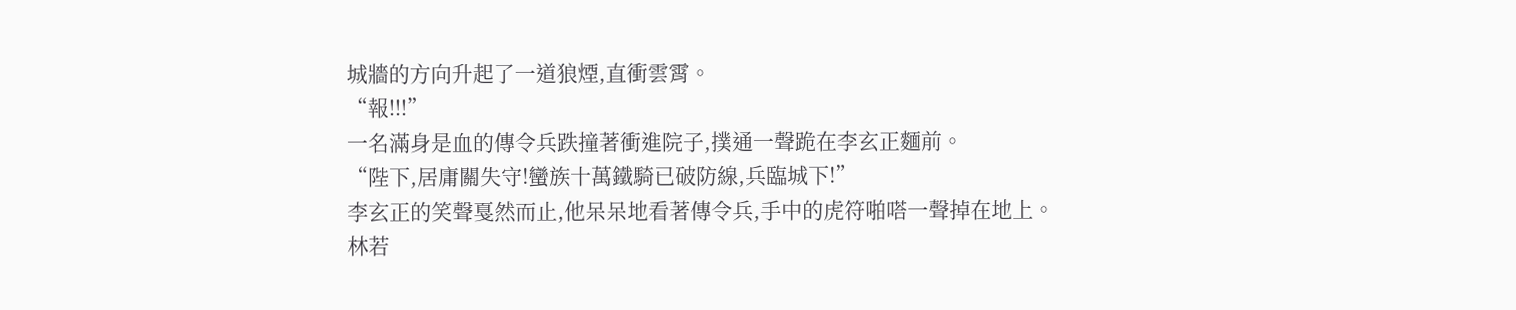城牆的方向升起了一道狼煙,直衝雲霄。
“報!!!”
一名滿身是血的傳令兵跌撞著衝進院子,撲通一聲跪在李玄正麵前。
“陛下,居庸關失守!蠻族十萬鐵騎已破防線,兵臨城下!”
李玄正的笑聲戛然而止,他呆呆地看著傳令兵,手中的虎符啪嗒一聲掉在地上。
林若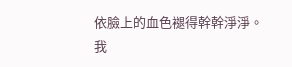依臉上的血色褪得幹幹淨淨。
我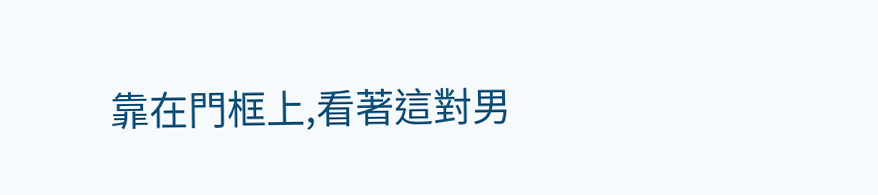靠在門框上,看著這對男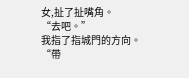女,扯了扯嘴角。
“去吧。”
我指了指城門的方向。
“帶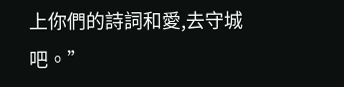上你們的詩詞和愛,去守城吧。”